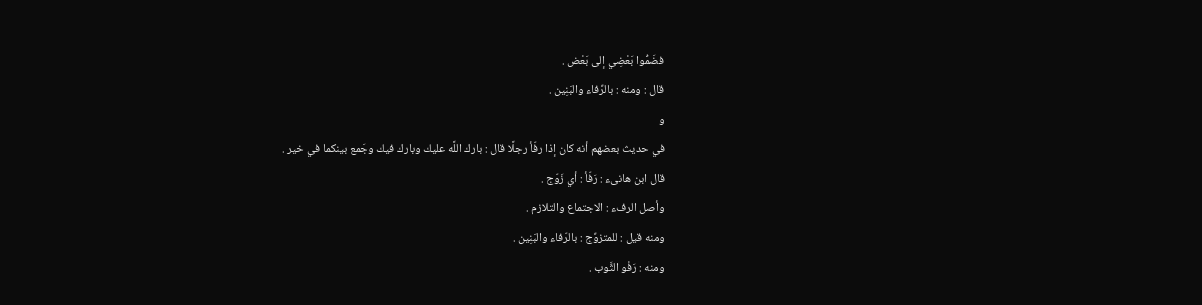فضَمُّوا بَعْضِي إلى بَعْض .
قال : ومنه : بالرِّفاء والبَنِين .
و
في حديث بعضهم أنه كان إذا رفّأ رجلًا قال : بارك اللَّه عليك وبارك فيك وجَمع بينكما في خير .
قال ابن هانىء : رَفّأ : أي زَوّج .
وأصل الرفء : الاجتماع والتلازم .
ومنه قيل : للمتزوِّج : بالرّفاء والبَنِين .
ومنه : رَفْو الثَّوب .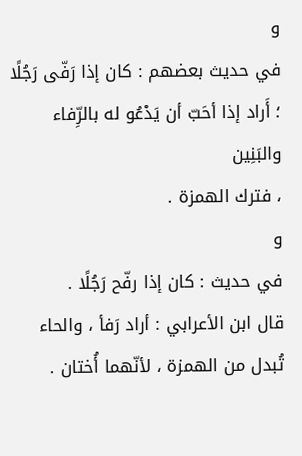و
في حديث بعضهم : كان إذا رَفّى رَجُلًا ؛ أَراد إذا أحَبّ أن يَدْعُو له بالرِّفاء والبَنِين
، فترك الهمزة .
و
في حديث : كان إذا رفّح رَجُلًا .
قال ابن الأعرابي : أراد رَفأ ، والحاء تُبدل من الهمزة ، لأنّهما أُختان .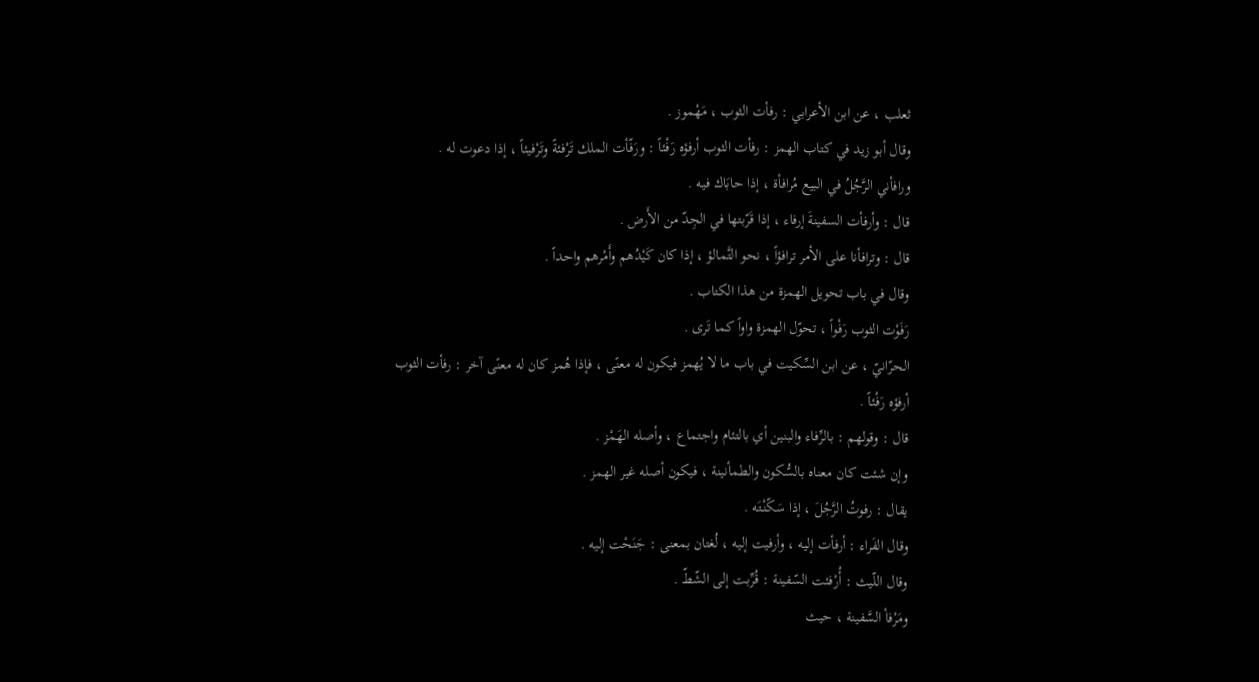ثعلب ، عن ابن الأعرابي : رفأت الثوب ، مَهْموز .
وقال أبو زيد في كتاب الهمز : رفأت الثوب أرفؤه رَفْئاً : ورَفّأت الملك تَرْفئةً وتَرْفيئاً ، إذا دعوت له .
ورافأني الرَّجُلُ في البيع مُرافأة ، إذا حابَاك فيه .
قال : وأرفأت السفينةَ إرفاء ، إذا قَرّبتها في الجِدّ من الأَرض .
قال : وترافأنا على الأمر ترافؤاً ، نحو التَّمالؤ ، إذا كان كَيْدُهم وأَمْرهم واحداً .
وقال في باب تحويل الهمزة من هذا الكتاب .
رَفَوْت الثوب رَفْواً ، تحوّل الهمزة واواً كما تَرى .
الحرّانيّ ، عن ابن السِّكيت في باب ما لا يُهمز فيكون له معنًى ، فإذا هُمز كان له معنًى آخر : رفأت الثوب أرفؤه رَفْئاً .
قال : وقولهم : بالرِّفاء والبنين أي بالتئام واجتماع ، وأصله الهَمْز .
وإن شئت كان معناه بالسُّكون والطمأنينة ، فيكون أصله غير الهمز .
يقال : رفوتُ الرَّجُلَ ، إذا سَكّنْتَه .
وقال الفَراء : أرفأت إليه ، وأرفيت إليه ، لُغتان بمعنى : جَنَحْت إليه .
وقال اللّيث : أُرْفئت السّفينة : قُرِّبت إلى الشّطّ .
ومَرْفأ السَّفينة ، حيث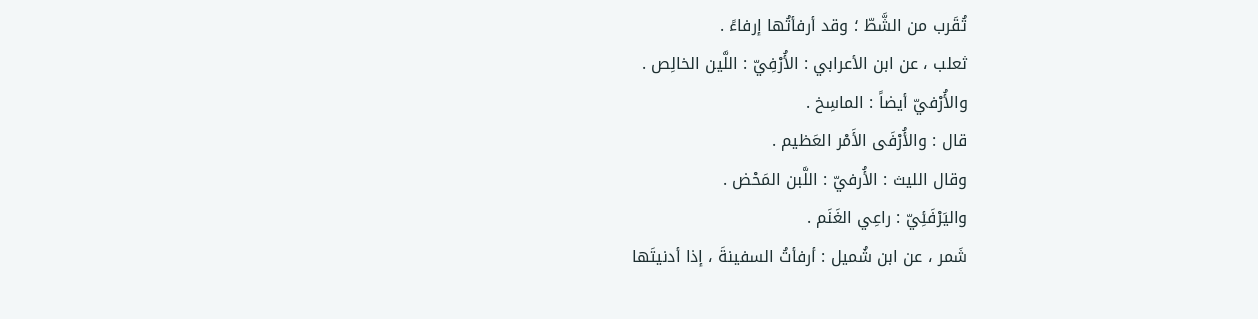تُقَرب من الشَّطّ ؛ وقد أرفأتُها إرفاءً .
ثعلب ، عن ابن الأعرابي : الأُرْفِيّ : اللَّين الخالِص .
والأُرْفيّ أيضاً : الماسِخ .
قال : والأُرْفَى الأَمْر العَظيم .
وقال الليث : الأُرفيّ : اللَّبن المَحْض .
واليَرْفَئِيّ : راعِي الغَنَم .
شَمر ، عن ابن شُميل : أرفأتُ السفينةَ ، إذا أدنيتَها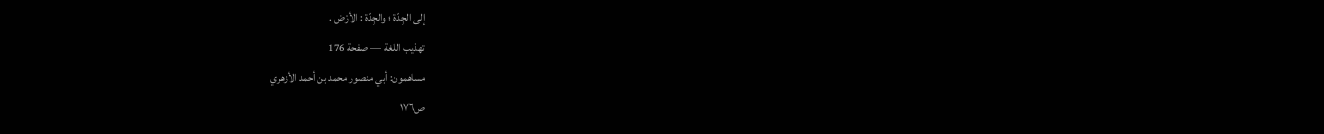إلى الجِدّة ؛ والجِدّة : الأرْض .
تهذيب اللغة — صفحة 176
مساهمون: أبي منصور محمد بن أحمد الأزهري
ص١٧٦